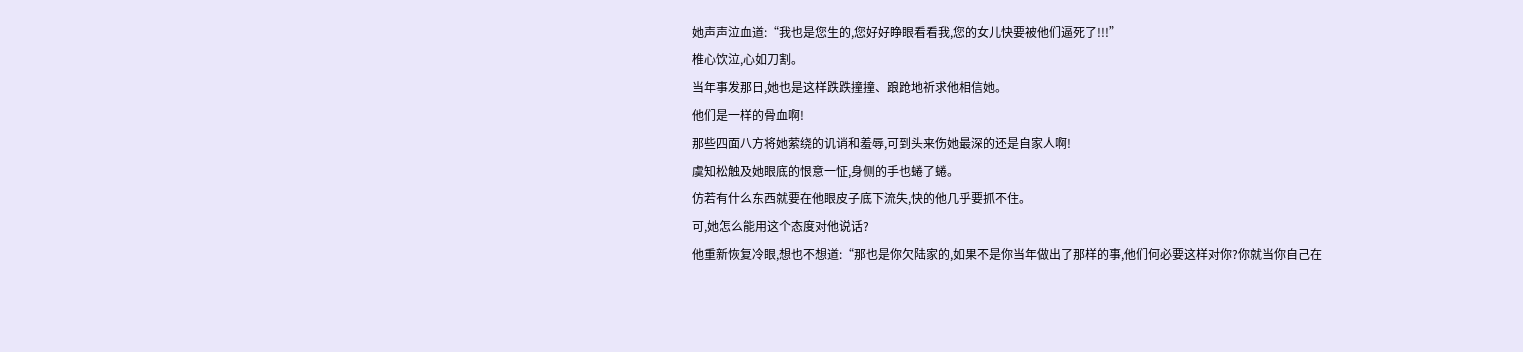她声声泣血道:“我也是您生的,您好好睁眼看看我,您的女儿快要被他们逼死了!!!”
椎心饮泣,心如刀割。
当年事发那日,她也是这样跌跌撞撞、踉跄地祈求他相信她。
他们是一样的骨血啊!
那些四面八方将她萦绕的讥诮和羞辱,可到头来伤她最深的还是自家人啊!
虞知松触及她眼底的恨意一怔,身侧的手也蜷了蜷。
仿若有什么东西就要在他眼皮子底下流失,快的他几乎要抓不住。
可,她怎么能用这个态度对他说话?
他重新恢复冷眼,想也不想道:“那也是你欠陆家的,如果不是你当年做出了那样的事,他们何必要这样对你?你就当你自己在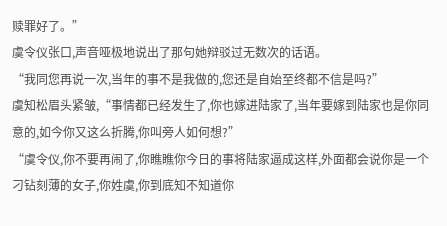赎罪好了。”
虞令仪张口,声音哑极地说出了那句她辩驳过无数次的话语。
“我同您再说一次,当年的事不是我做的,您还是自始至终都不信是吗?”
虞知松眉头紧皱,“事情都已经发生了,你也嫁进陆家了,当年要嫁到陆家也是你同意的,如今你又这么折腾,你叫旁人如何想?”
“虞令仪,你不要再闹了,你瞧瞧你今日的事将陆家逼成这样,外面都会说你是一个刁钻刻薄的女子,你姓虞,你到底知不知道你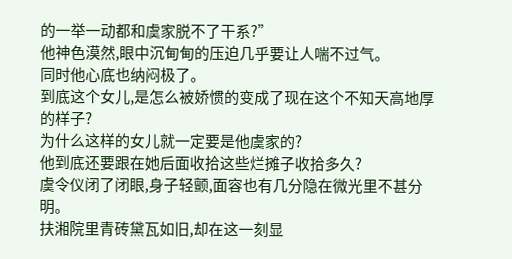的一举一动都和虞家脱不了干系?”
他神色漠然,眼中沉甸甸的压迫几乎要让人喘不过气。
同时他心底也纳闷极了。
到底这个女儿,是怎么被娇惯的变成了现在这个不知天高地厚的样子?
为什么这样的女儿就一定要是他虞家的?
他到底还要跟在她后面收拾这些烂摊子收拾多久?
虞令仪闭了闭眼,身子轻颤,面容也有几分隐在微光里不甚分明。
扶湘院里青砖黛瓦如旧,却在这一刻显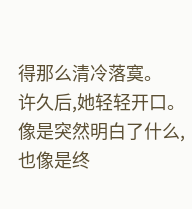得那么清冷落寞。
许久后,她轻轻开口。
像是突然明白了什么,也像是终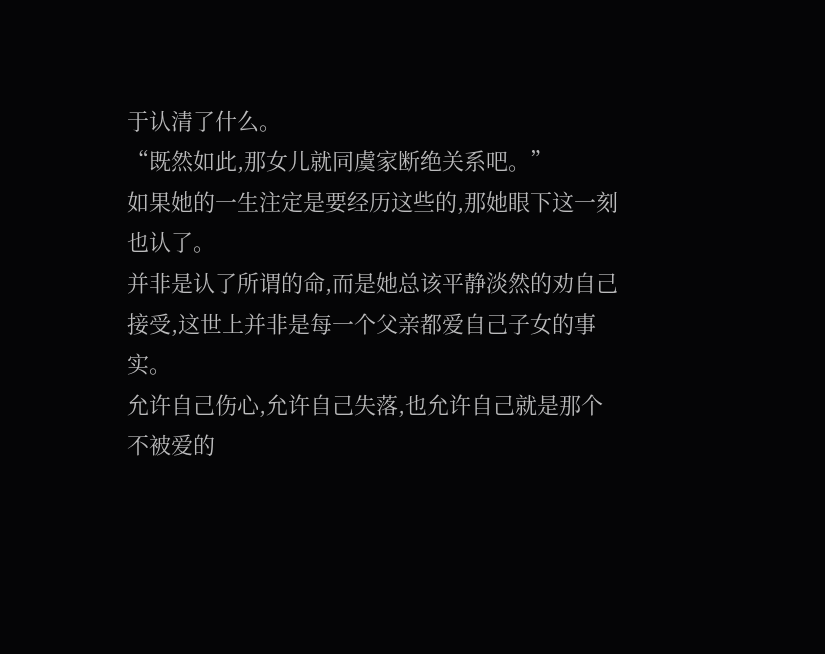于认清了什么。
“既然如此,那女儿就同虞家断绝关系吧。”
如果她的一生注定是要经历这些的,那她眼下这一刻也认了。
并非是认了所谓的命,而是她总该平静淡然的劝自己接受,这世上并非是每一个父亲都爱自己子女的事实。
允许自己伤心,允许自己失落,也允许自己就是那个不被爱的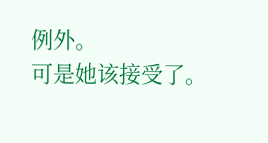例外。
可是她该接受了。